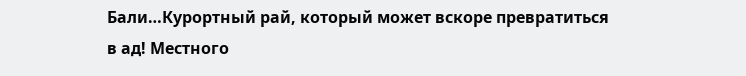Бали…Курортный рай, который может вскоре превратиться в ад! Местного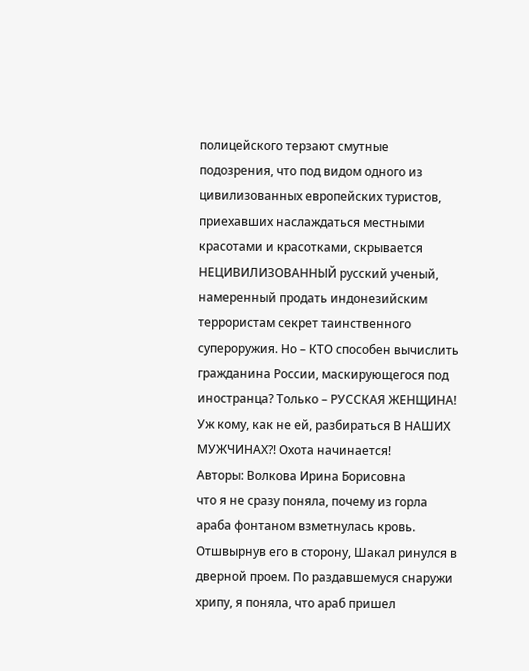полицейского терзают смутные подозрения, что под видом одного из цивилизованных европейских туристов, приехавших наслаждаться местными красотами и красотками, скрывается НЕЦИВИЛИЗОВАННЫЙ русский ученый, намеренный продать индонезийским террористам секрет таинственного супероружия. Но – КТО способен вычислить гражданина России, маскирующегося под иностранца? Только – РУССКАЯ ЖЕНЩИНА! Уж кому, как не ей, разбираться В НАШИХ МУЖЧИНАХ?! Охота начинается!
Авторы: Волкова Ирина Борисовна
что я не сразу поняла, почему из горла араба фонтаном взметнулась кровь. Отшвырнув его в сторону, Шакал ринулся в дверной проем. По раздавшемуся снаружи хрипу, я поняла, что араб пришел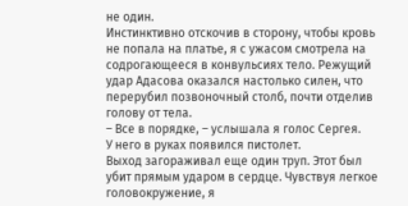не один.
Инстинктивно отскочив в сторону, чтобы кровь не попала на платье, я с ужасом смотрела на содрогающееся в конвульсиях тело. Режущий удар Адасова оказался настолько силен, что перерубил позвоночный столб, почти отделив голову от тела.
– Все в порядке, – услышала я голос Сергея.
У него в руках появился пистолет.
Выход загораживал еще один труп. Этот был убит прямым ударом в сердце. Чувствуя легкое головокружение, я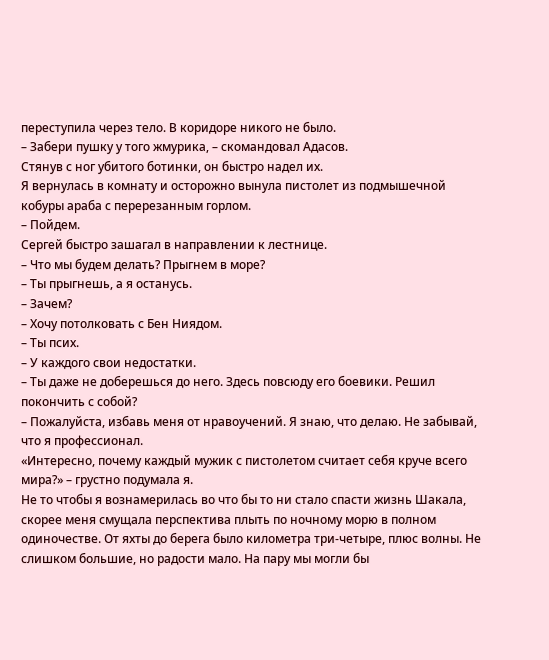переступила через тело. В коридоре никого не было.
– Забери пушку у того жмурика, – скомандовал Адасов.
Стянув с ног убитого ботинки, он быстро надел их.
Я вернулась в комнату и осторожно вынула пистолет из подмышечной кобуры араба с перерезанным горлом.
– Пойдем.
Сергей быстро зашагал в направлении к лестнице.
– Что мы будем делать? Прыгнем в море?
– Ты прыгнешь, а я останусь.
– Зачем?
– Хочу потолковать с Бен Ниядом.
– Ты псих.
– У каждого свои недостатки.
– Ты даже не доберешься до него. Здесь повсюду его боевики. Решил покончить с собой?
– Пожалуйста, избавь меня от нравоучений. Я знаю, что делаю. Не забывай, что я профессионал.
«Интересно, почему каждый мужик с пистолетом считает себя круче всего мира?» – грустно подумала я.
Не то чтобы я вознамерилась во что бы то ни стало спасти жизнь Шакала, скорее меня смущала перспектива плыть по ночному морю в полном одиночестве. От яхты до берега было километра три-четыре, плюс волны. Не слишком большие, но радости мало. На пару мы могли бы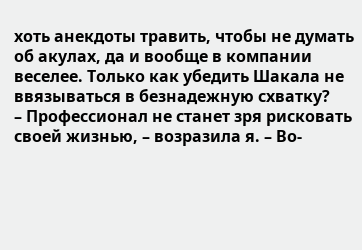хоть анекдоты травить, чтобы не думать об акулах, да и вообще в компании веселее. Только как убедить Шакала не ввязываться в безнадежную схватку?
– Профессионал не станет зря рисковать своей жизнью, – возразила я. – Во-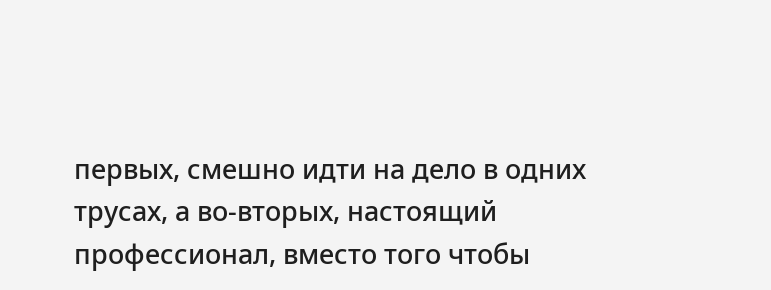первых, смешно идти на дело в одних трусах, а во-вторых, настоящий профессионал, вместо того чтобы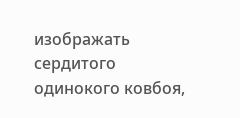изображать сердитого одинокого ковбоя,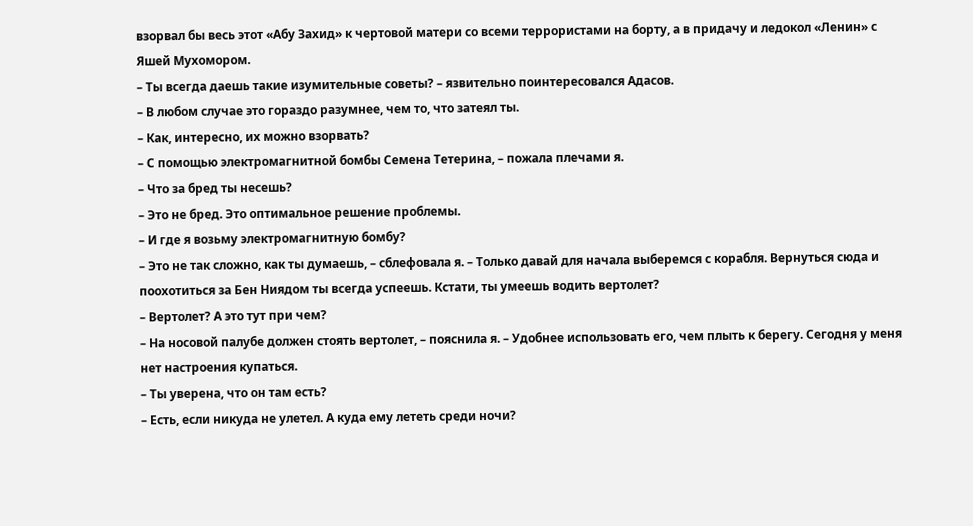взорвал бы весь этот «Абу Захид» к чертовой матери со всеми террористами на борту, а в придачу и ледокол «Ленин» с Яшей Мухомором.
– Ты всегда даешь такие изумительные советы? – язвительно поинтересовался Адасов.
– В любом случае это гораздо разумнее, чем то, что затеял ты.
– Как, интересно, их можно взорвать?
– С помощью электромагнитной бомбы Семена Тетерина, – пожала плечами я.
– Что за бред ты несешь?
– Это не бред. Это оптимальное решение проблемы.
– И где я возьму электромагнитную бомбу?
– Это не так сложно, как ты думаешь, – сблефовала я. – Только давай для начала выберемся с корабля. Вернуться сюда и поохотиться за Бен Ниядом ты всегда успеешь. Кстати, ты умеешь водить вертолет?
– Вертолет? А это тут при чем?
– На носовой палубе должен стоять вертолет, – пояснила я. – Удобнее использовать его, чем плыть к берегу. Сегодня у меня нет настроения купаться.
– Ты уверена, что он там есть?
– Есть, если никуда не улетел. А куда ему лететь среди ночи?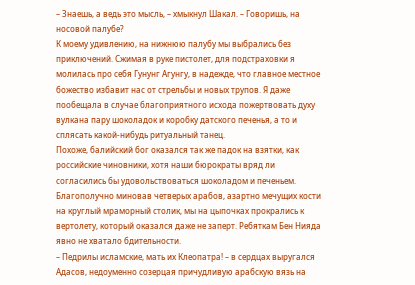– Знаешь, а ведь это мысль, – хмыкнул Шакал. – Говоришь, на носовой палубе?
К моему удивлению, на нижнюю палубу мы выбрались без приключений. Сжимая в руке пистолет, для подстраховки я молилась про себя Гунунг Агунгу, в надежде, что главное местное божество избавит нас от стрельбы и новых трупов. Я даже пообещала в случае благоприятного исхода пожертвовать духу вулкана пару шоколадок и коробку датского печенья, а то и сплясать какой-нибудь ритуальный танец.
Похоже, балийский бог оказался так же падок на взятки, как российские чиновники, хотя наши бюрократы вряд ли согласились бы удовольствоваться шоколадом и печеньем. Благополучно миновав четверых арабов, азартно мечущих кости на круглый мраморный столик, мы на цыпочках прокрались к вертолету, который оказался даже не заперт. Ребяткам Бен Нияда явно не хватало бдительности.
– Педрилы исламские, мать их Клеопатра! – в сердцах выругался Адасов, недоуменно созерцая причудливую арабскую вязь на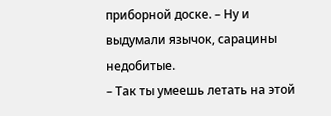приборной доске. – Ну и выдумали язычок, сарацины недобитые.
– Так ты умеешь летать на этой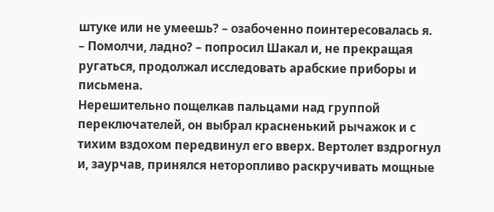штуке или не умеешь? – озабоченно поинтересовалась я.
– Помолчи, ладно? – попросил Шакал и, не прекращая ругаться, продолжал исследовать арабские приборы и письмена.
Нерешительно пощелкав пальцами над группой переключателей, он выбрал красненький рычажок и с тихим вздохом передвинул его вверх. Вертолет вздрогнул и, заурчав, принялся неторопливо раскручивать мощные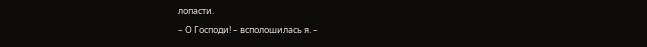лопасти.
– О Господи! – всполошилась я. –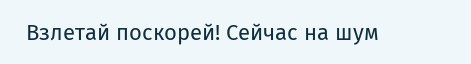Взлетай поскорей! Сейчас на шум